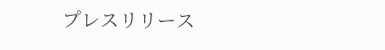プレスリリース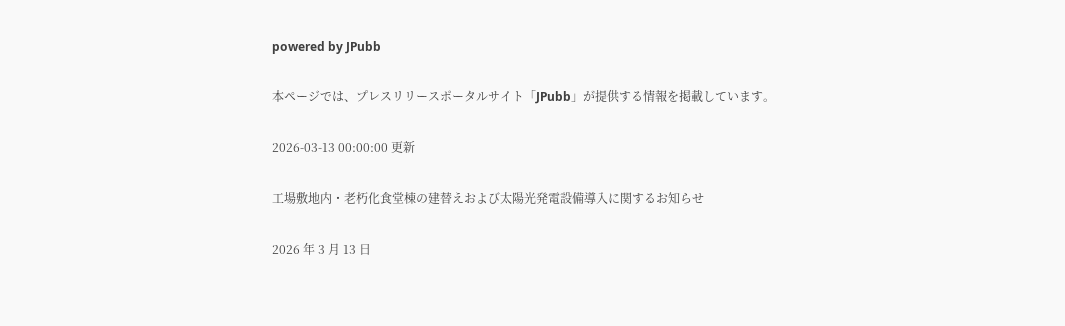powered by JPubb

本ページでは、プレスリリースポータルサイト「JPubb」が提供する情報を掲載しています。

2026-03-13 00:00:00 更新

工場敷地内・老朽化食堂棟の建替えおよび太陽光発電設備導入に関するお知らせ

2026 年 3 月 13 日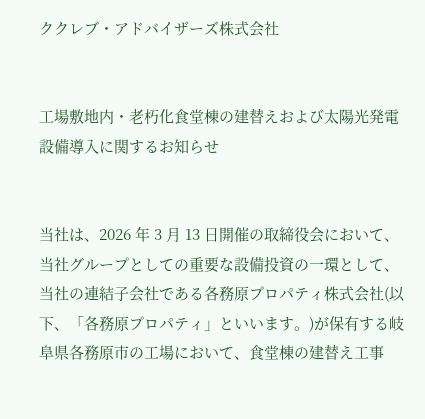ククレブ・アドバイザーズ株式会社


工場敷地内・老朽化食堂棟の建替えおよび太陽光発電設備導入に関するお知らせ


当社は、2026 年 3 月 13 日開催の取締役会において、当社グループとしての重要な設備投資の一環として、当社の連結子会社である各務原プロパティ株式会社(以下、「各務原プロパティ」といいます。)が保有する岐阜県各務原市の工場において、食堂棟の建替え工事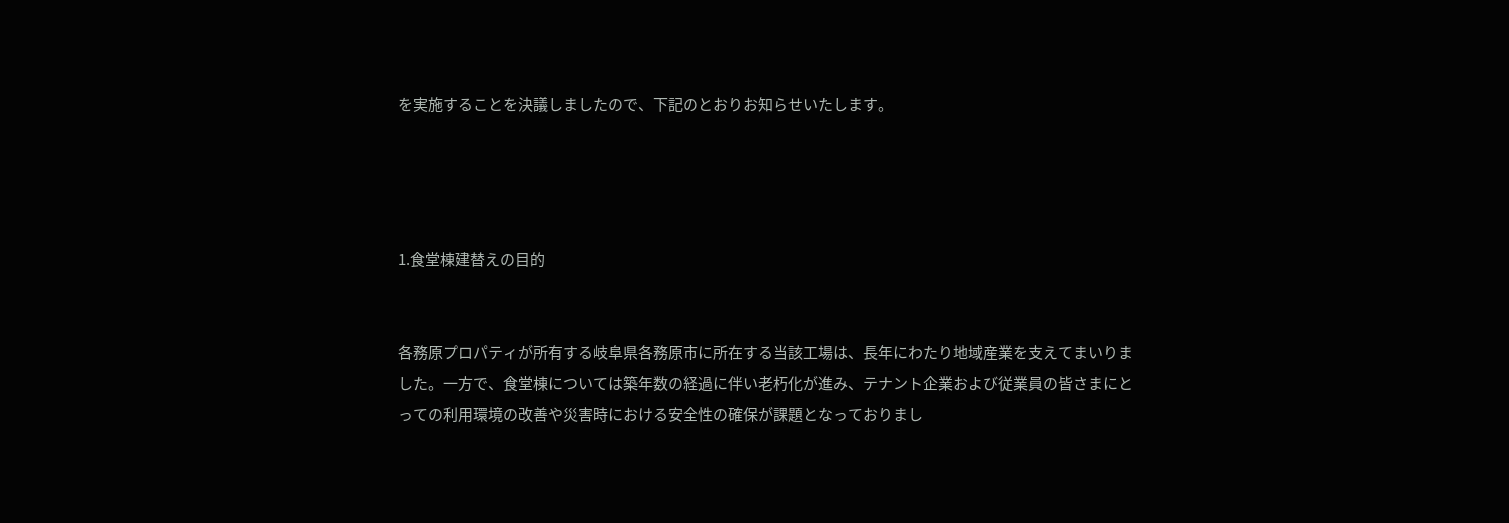を実施することを決議しましたので、下記のとおりお知らせいたします。




1.食堂棟建替えの目的


各務原プロパティが所有する岐阜県各務原市に所在する当該工場は、長年にわたり地域産業を支えてまいりました。一方で、食堂棟については築年数の経過に伴い老朽化が進み、テナント企業および従業員の皆さまにとっての利用環境の改善や災害時における安全性の確保が課題となっておりまし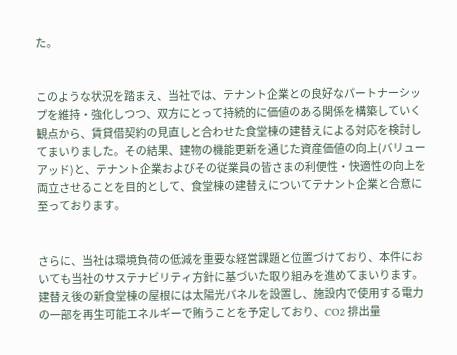た。


このような状況を踏まえ、当社では、テナント企業との良好なパートナーシップを維持・強化しつつ、双方にとって持続的に価値のある関係を構築していく観点から、賃貸借契約の見直しと合わせた食堂棟の建替えによる対応を検討してまいりました。その結果、建物の機能更新を通じた資産価値の向上(バリューアッド)と、テナント企業およびその従業員の皆さまの利便性・快適性の向上を両立させることを目的として、食堂棟の建替えについてテナント企業と合意に至っております。


さらに、当社は環境負荷の低減を重要な経営課題と位置づけており、本件においても当社のサステナビリティ方針に基づいた取り組みを進めてまいります。建替え後の新食堂棟の屋根には太陽光パネルを設置し、施設内で使用する電力の一部を再生可能エネルギーで賄うことを予定しており、CO2 排出量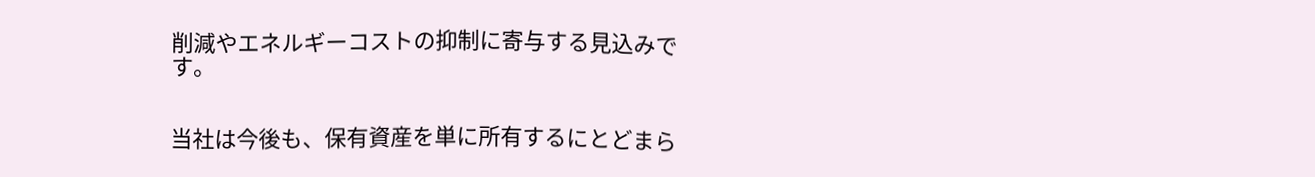削減やエネルギーコストの抑制に寄与する見込みです。


当社は今後も、保有資産を単に所有するにとどまら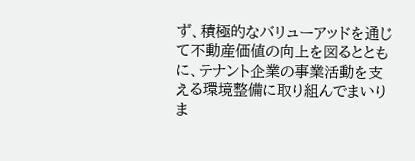ず、積極的なバリューアッドを通じて不動産価値の向上を図るとともに、テナント企業の事業活動を支える環境整備に取り組んでまいりま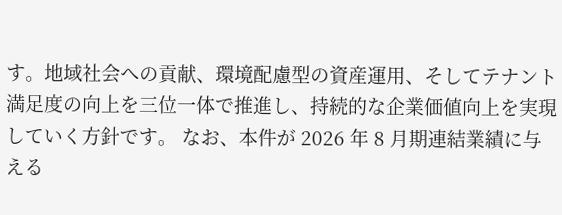す。地域社会への貢献、環境配慮型の資産運用、そしてテナント満足度の向上を三位一体で推進し、持続的な企業価値向上を実現していく方針です。 なお、本件が 2026 年 8 月期連結業績に与える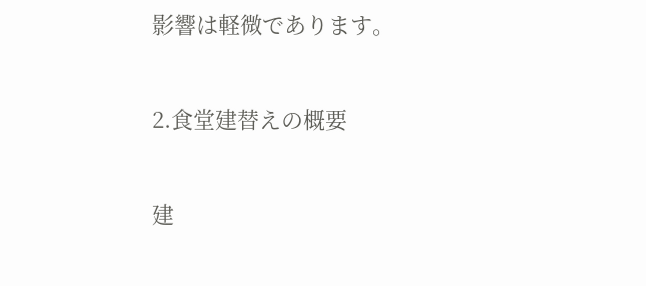影響は軽微であります。


2.食堂建替えの概要


建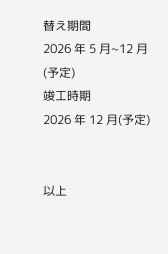替え期間
2026 年 5 月~12 月(予定)
竣工時期
2026 年 12 月(予定)


以上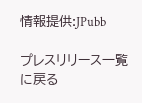情報提供:JPubb

プレスリリース一覧に戻る